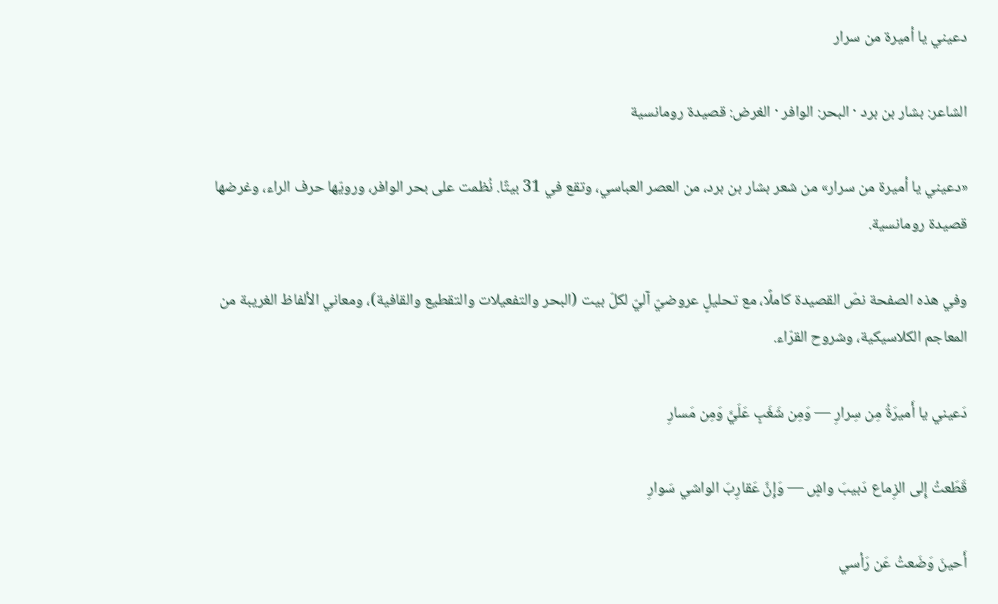دعيني يا أميرة من سرار

الشاعر: بشار بن برد · البحر: الوافر · الغرض: قصيدة رومانسية

«دعيني يا أميرة من سرار» من شعر بشار بن برد، من العصر العباسي، وتقع في 31 بيتًا. نُظمت على بحر الوافر، ورويّها حرف الراء، وغرضها قصيدة رومانسية.

وفي هذه الصفحة نصّ القصيدة كاملًا، مع تحليلٍ عروضيّ آليّ لكلّ بيت (البحر والتفعيلات والتقطيع والقافية)، ومعاني الألفاظ الغريبة من المعاجم الكلاسيكية، وشروح القرّاء.

دَعيني يا أَميرَةُ مِن سِرارِ — وَمِن شَغَبٍ عَلَيَّ وَمِن مَسارِ

قَطَعتُ إِلى الزِماع دَبيبَ واشٍ — وَإِنَّ عَقارِبَ الواشي سَوارِ

أَحينَ وَضَعتُ عَن رَأسي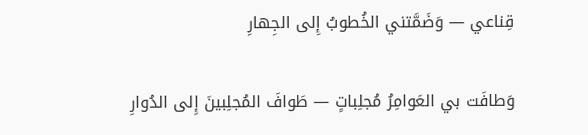قِناعي — وَضَمَّتني الخُطوبُ إِلى الجِهارِ

وَطافَت بي العَوامِرُ مُجلِباتٍ — طَوافَ المُجلِبينَ إِلى الدُوارِ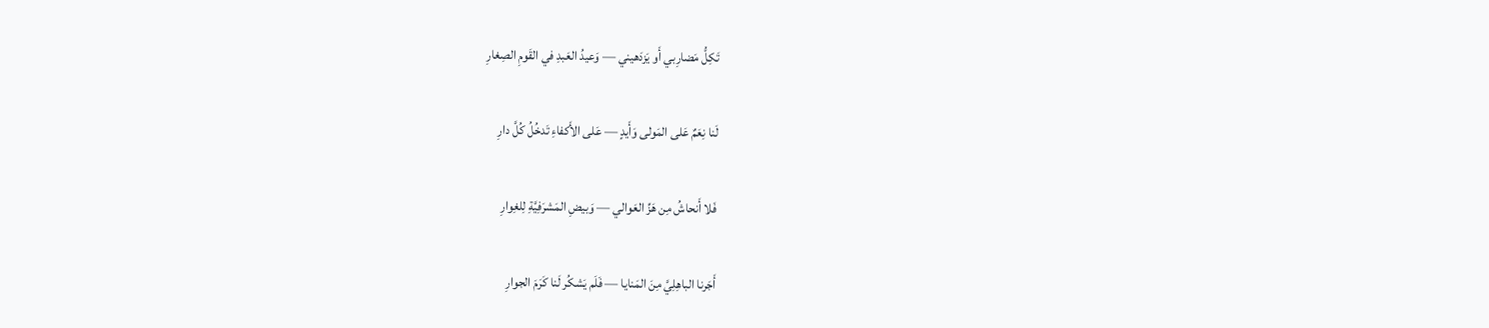تَكِلُّ مَضارِبي أَو يَزدَهيني — وَعيدُ العَبدِ في القَومِ الصِغارِ

لَنا نِعَمٌ عَلى المَولى وَأَيدٍ — عَلى الأَكفاءِ تَدخُلُ كُلَّ دارِ

فَلا أَنحاشُ مِن هَزِّ العَوالي — وَبيضِ المَشرَفِيَّةِ لِلغِوارِ

أَجَرنا الباهِلِيَّ مِنَ المَنايا — فَلَم يَشكُر لَنا كَرَمَ الجوارِ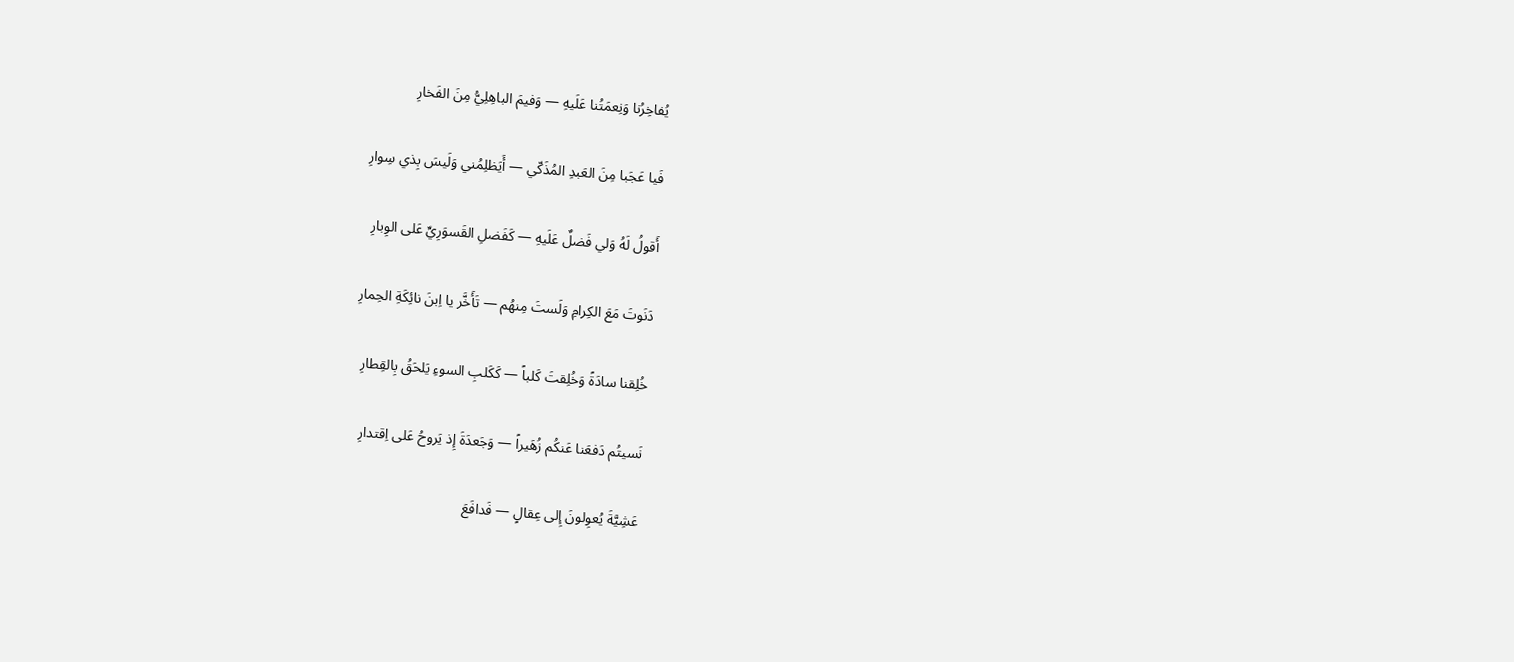يُفاخِرُنا وَنِعمَتُنا عَلَيهِ — وَفيمَ الباهِلِيُّ مِنَ الفَخارِ

فَيا عَجَبا مِنَ العَبدِ المُذَكّي — أَيَظلِمُني وَلَيسَ بِذي سِوارِ

أَقولُ لَهُ وَلي فَضلٌ عَلَيهِ — كَفَضلِ القَسوَرِيِّ عَلى الوِبارِ

دَنَوتَ مَعَ الكِرامِ وَلَستَ مِنهُم — تَأَخَّر يا اِبنَ نائِكَةِ الحِمارِ

خُلِقنا سادَةً وَخُلِقتَ كَلباً — كَكَلبِ السوءِ يَلحَقُ بِالقِطارِ

نَسيتُم دَفعَنا عَنكُم زُهَيراً — وَجَعدَةَ إِذ يَروحُ عَلى اِقتدارِ

عَشِيَّةَ يُعوِلونَ إِلى عِقالٍ — فَدافَعَ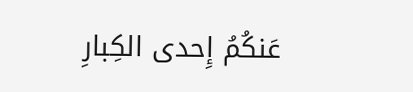عَنكُمُ إِحدى الكِبارِ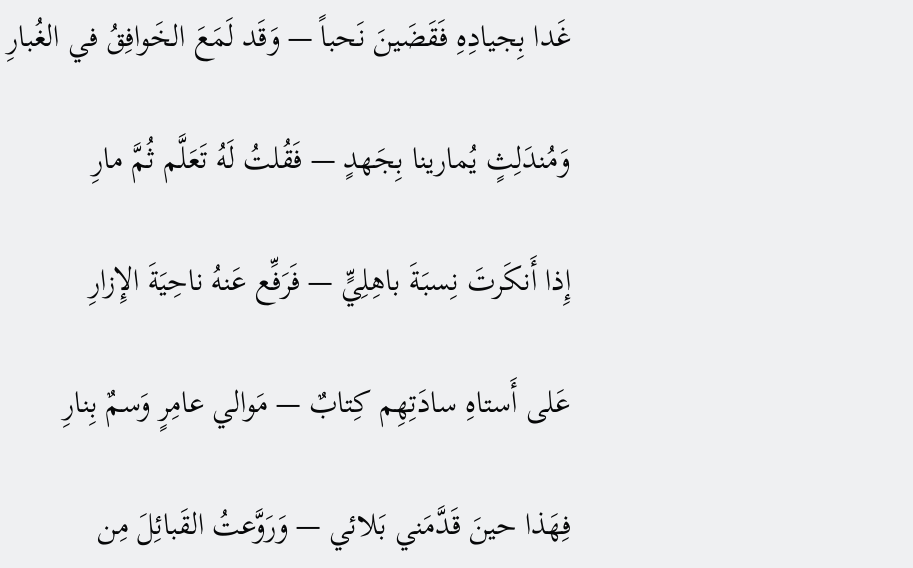غَدا بِجيادِهِ فَقَضَينَ نَحباً — وَقَد لَمَعَ الخَوافِقُ في الغُبارِ

وَمُندَلِثٍ يُمارينا بِجَهدٍ — فَقُلتُ لَهُ تَعَلَّم ثُمَّ مارِ

إِذا أَنكَرتَ نِسبَةَ باهِلِيٍّ — فَرَفِّع عَنهُ ناحِيَةَ الإِزارِ

عَلى أَستاهِ سادَتِهِم كِتابٌ — مَوالي عامِرٍ وَسمٌ بِنارِ

فِهَذا حينَ قَدَّمَني بَلائي — وَرَوَّعتُ القَبائِلَ مِن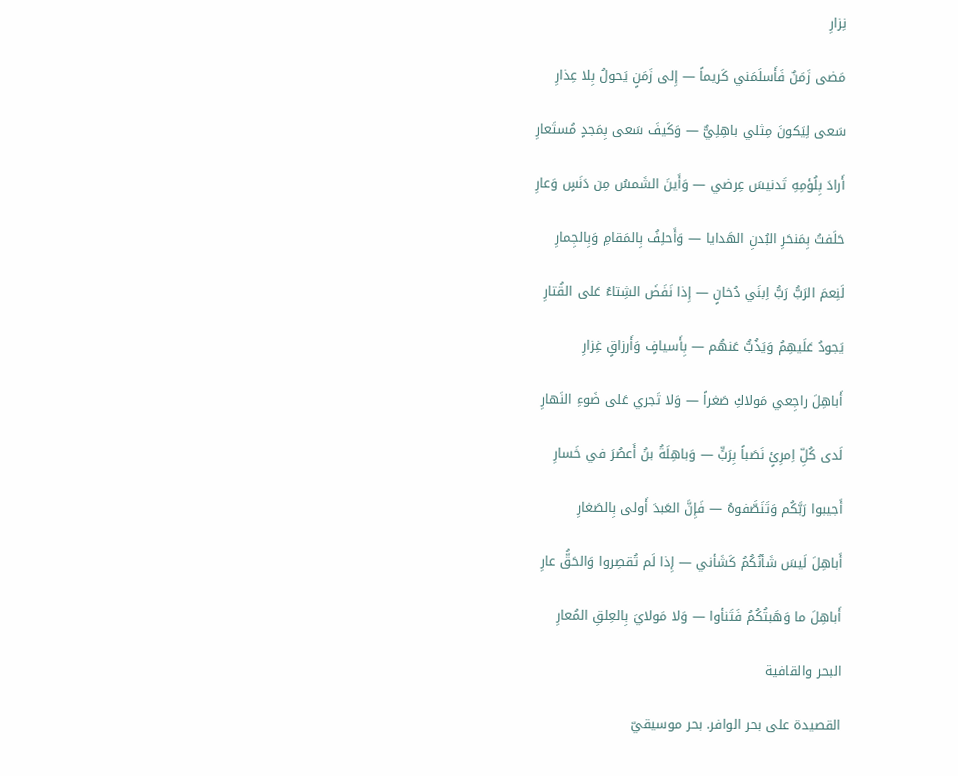نِزارِ

مَضى زَمَنٌ فَأَسلَمَني كَريماً — إِلى زَمَنٍ يَحولُ بِلا عِذارِ

سَعى لِيَكونَ مِثلي باهِلِيٌّ — وَكَيفَ سَعى بِمَجدٍ مُستَعارِ

أَرادَ بِلُؤمِهِ تَدنيسَ عِرضي — وَأَينَ الشَمسُ مِن دَنَسٍ وَعارِ

حَلَفتُ بِمَنحَرِ البُدنِ الهَدايا — وَأَحلِفُ بِالمَقامِ وَبِالجِمارِ

لَنِعمَ الرَبُّ رَبُّ اِبنَي دُخانٍ — إِذا نَفَضَ الشِتاءُ عَلى القُتارِ

يَجودُ عَلَيهِمُ وَيَذُبُّ عَنهُم — بِأَسيافٍ وَأَرزاقٍ غِزارِ

أَباهِلَ راجِعي مَولاكِ صَغراً — وَلا تَجري عَلى ضَوءِ النَهارِ

لَدى كُلِّ اِمرِئٍ نَصَباً بِرَبٍّ — وَباهِلَةُ بنُ أَعصُرَ في خَسارِ

أَجيبوا رَبَّكُم وَتَنَصَّفوهُ — فَإِنَّ العَبدَ أَولى بِالصَغارِ

أَباهِلَ لَيسَ شَأنُكُمُ كَشَأني — إِذا لَم تُقصِروا وَالحَقُّ عارِ

أَباهِلَ ما وَهَبتُكُمُ فَتَنأوا — وَلا مَولايَ بِالعِلقِ المُعارِ

البحر والقافية

القصيدة على بحر الوافر. بحر موسيقيّ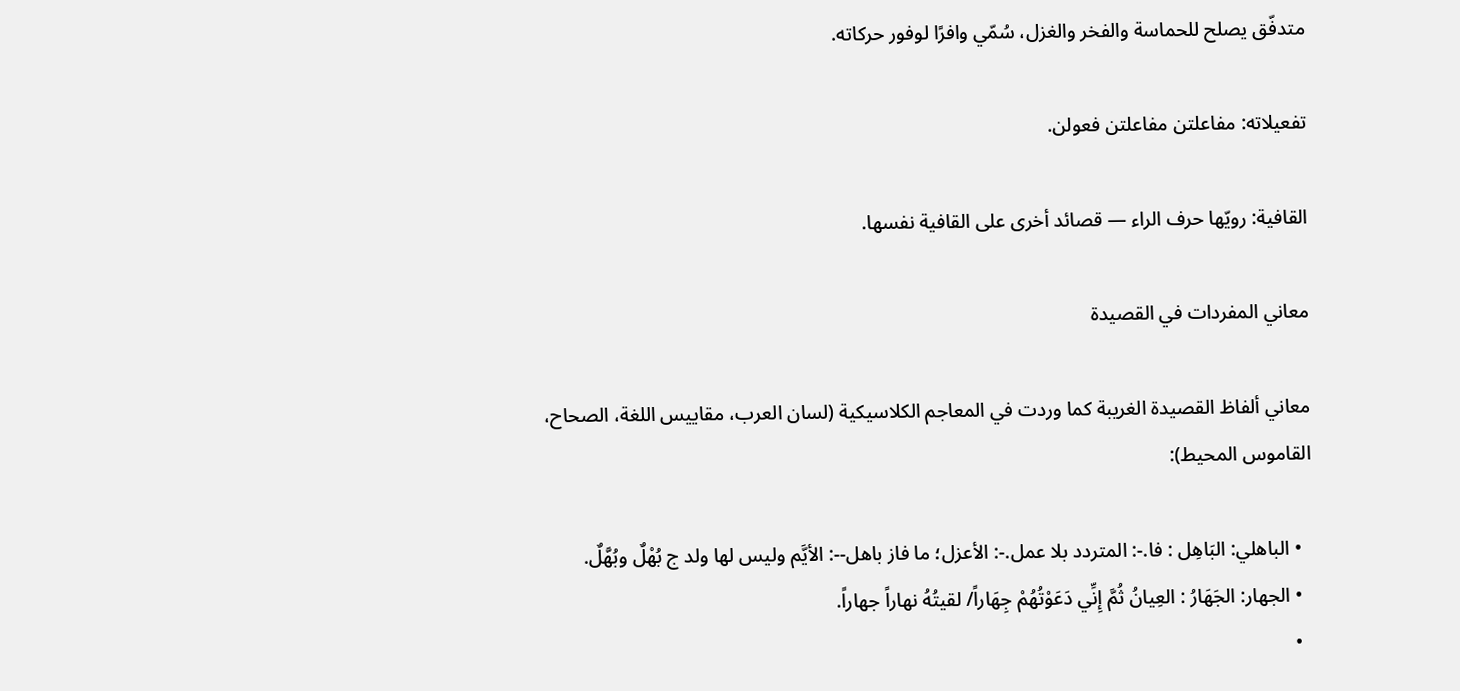متدفّق يصلح للحماسة والفخر والغزل، سُمّي وافرًا لوفور حركاته.

تفعيلاته: مفاعلتن مفاعلتن فعولن.

القافية: رويّها حرف الراء — قصائد أخرى على القافية نفسها.

معاني المفردات في القصيدة

معاني ألفاظ القصيدة الغريبة كما وردت في المعاجم الكلاسيكية (لسان العرب، مقاييس اللغة، الصحاح، القاموس المحيط):

  • الباهلي: البَاهِل : فا.-: المتردد بلا عمل.-: الأعزل؛ ما فاز باهل--: الأيَّم وليس لها ولد ج بُهْلٌ وبُهَّلٌ.
  • الجهار: الجَهَارُ : العِيانُ ثُمَّ إِنِّي دَعَوْتُهُمْ جِهَاراً/ لقيتُهُ نهاراً جهاراً.
  •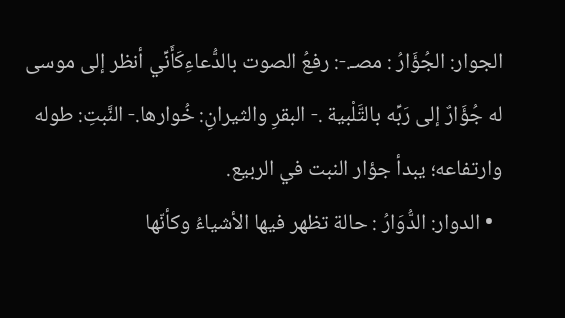الجوار: الجُؤَارُ : مصـ.-: رفعُ الصوت بالدُّعاءِكَأَنِّي أنظر إلى موسى له جُؤَارٌ إلى رَبِّه بالتَّلْبية .- البقرِ والثيرانِ: خُوارها.- النَّبتِ: طوله وارتفاعه؛ يبدأ جؤار النبت في الربيع.
  • الدوار: الدُّوَارُ : حالة تظهر فيها الأشياءُ وكأنّها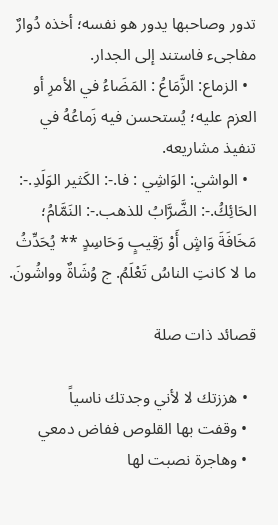تدور وصاحبها يدور هو نفسه؛ أخذه دُوارٌ مفاجىء فاستند إلى الجدار.
  • الزماع: الزَّمَاعُ : المَضَاءُ في الأمرِ أو العزم عليه؛ يُستحسن فيه زَماعُهُ في تنفيذ مشاريعه.
  • الواشي: الوَاشِي : فا.-: الكَثير الوَلَدِ.-: الحَائِكُ.-: الضَّرَّابُ للذهب.-: النَمَّامُ؛ مَخَافَةَ وَاشٍ أَوْ رَقِيبٍ وَحَاسِدٍ ** يُحَدِّثُ ما لا كانتِ الناسُ تَعْلَمُ. ج وُشَاةٌ وواشُونَ.

قصائد ذات صلة

  • هززتك لا لأني وجدتك ناسياً
  • وقفت بها القلوص ففاض دمعي
  • وهاجرة نصبت لها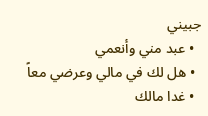جبيني
  • عبد مني وأنعمي
  • هل لك في مالي وعرضي معاً
  • غدا مالك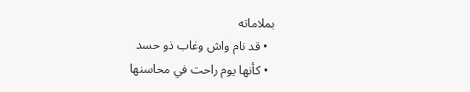بملاماته
  • قد نام واش وغاب ذو حسد
  • كأنها يوم راحت في محاسنها